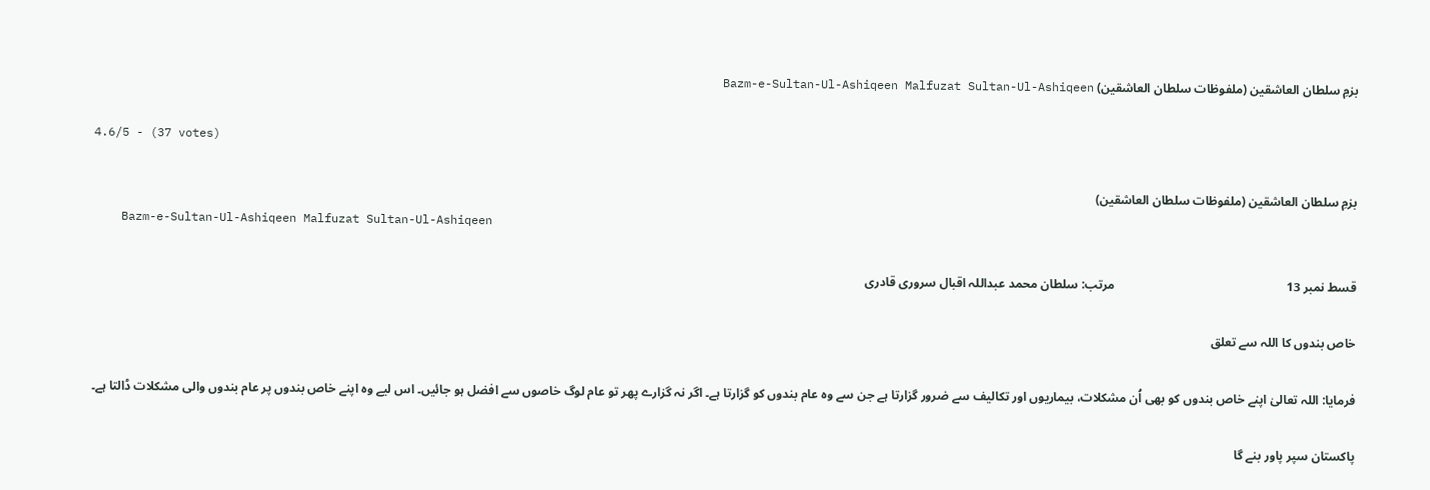بزمِ سلطان العاشقین (ملفوظات سلطان العاشقین) Bazm-e-Sultan-Ul-Ashiqeen Malfuzat Sultan-Ul-Ashiqeen

4.6/5 - (37 votes)

بزمِ سلطان العاشقین (ملفوظات سلطان العاشقین)
    Bazm-e-Sultan-Ul-Ashiqeen Malfuzat Sultan-Ul-Ashiqeen

قسط نمبر 13                                                       مرتب: سلطان محمد عبداللہ اقبال سروری قادری

خاص بندوں کا اللہ سے تعلق

فرمایا: اللہ تعالیٰ اپنے خاص بندوں کو بھی اُن مشکلات، بیماریوں اور تکالیف سے ضرور گزارتا ہے جن سے وہ عام بندوں کو گزارتا ہے۔ اگر نہ گزارے پھر تو عام لوگ خاصوں سے افضل ہو جائیں۔ اس لیے وہ اپنے خاص بندوں پر عام بندوں والی مشکلات ڈالتا ہے۔

پاکستان سپر پاور بنے گا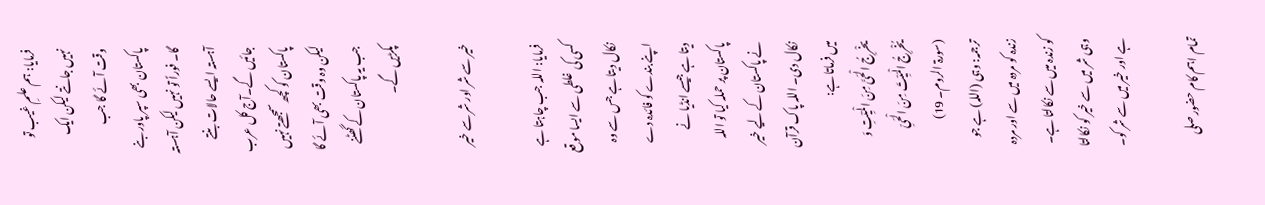فرمایا: ہم علمِ غیب تو نہیں جانتے لیکن ایک وقت آئے گا جب پاکستان بھی سپر پاور بنے گا۔ فوراً تو نہیں لیکن آہستہ آہستہ ایسے حالات بنتے جائیں گے۔آج کل عرب پاکستان کو کچھ سمجھتے نہیں لیکن وہ وقت بھی آئے گا جب یہ پاکستان کے گھٹنے پکڑیں گے۔

خیر سے شر اور شر سے خیر

فرمایا: اللہ جب چاہتا ہے کسی کی غلطی سے ایسا موقع نکال دیتا ہے جس سے وہ اپنے بندے کو فائدہ دے دیتا ہے جیسے انڈیا نے پاکستان پر حملہ کیا تو اللہ نے پاکستان کے لیے خیر نکال دی۔ اللہ پاک قرآن میں فرماتا ہے:
یخْرِجُ الْحَیَّ مِنَ الْمَیِّتِ وَ یُخْرِجُ الْمَیِّتَ مِنَ الْحَیِّ     (سورۃ الروم۔ 19)
ترجمہ: وہی (اللہ) ہے جو زندہ کو مردہ میں سے اور مردہ کو زندہ میں سے نکالتا ہے۔
وہی شر میں سے خیر کو نکالتا ہے اور خیر میں سے شر کو۔

تمام اہم کام حضور صلی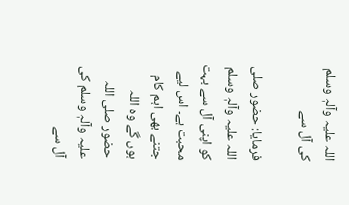اللہ علیہ وآلہٖ وسلم کی آل سے

فرمایا: حضور صلی اللہ علیہ وآلہٖ وسلم کو اپنی آل سے بہت محبت ہے۔ اس لیے جتنے بھی اہم کام ہوں گے وہ اللہ حضور صلی اللہ علیہ وآلہٖ وسلم کی آل سے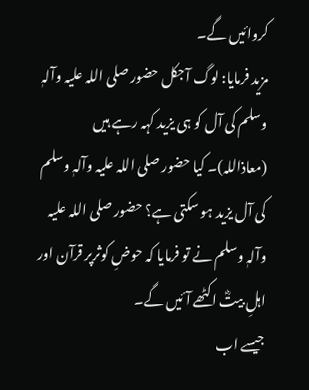کروائیں گے۔
مزید فرمایا: لوگ آجکل حضور صلی اللہ علیہ وآلہٖ وسلم کی آل کو ہی یزید کہہ رہے ہیں (معاذاللہ)۔ کیا حضور صلی اللہ علیہ وآلہٖ وسلم کی آل یزید ہو سکتی ہے؟ حضور صلی اللہ علیہ وآلہٖ وسلم نے تو فرمایا کہ حوضِ کوثرپر قرآن اور اہلِ بیتؓ اکٹھے آئیں گے۔
جیسے اب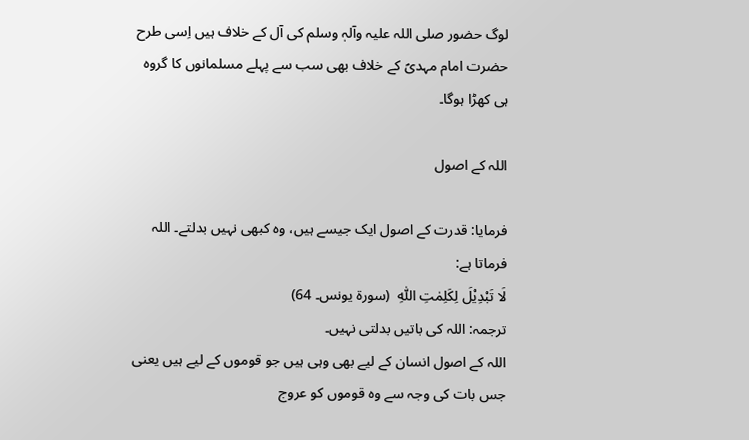لوگ حضور صلی اللہ علیہ وآلہٖ وسلم کی آل کے خلاف ہیں اِسی طرح حضرت امام مہدیؑ کے خلاف بھی سب سے پہلے مسلمانوں کا گروہ ہی کھڑا ہوگا۔

اللہ کے اصول

فرمایا: قدرت کے اصول ایک جیسے ہیں، وہ کبھی نہیں بدلتے۔ اللہ فرماتا ہے:
لَا تَبْدِیْلَ لِکَلِمٰتِ اللّٰہِ  (سورۃ یونس۔ 64)
ترجمہ: اللہ کی باتیں بدلتی نہیں۔
اللہ کے اصول انسان کے لیے بھی وہی ہیں جو قوموں کے لیے ہیں یعنی جس بات کی وجہ سے وہ قوموں کو عروج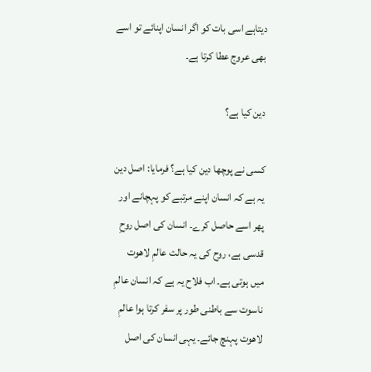دیتاہے اسی بات کو اگر انسان اپنائے تو اسے بھی عروج عطا کرتا ہے۔

دین کیا ہے؟

کسی نے پوچھا دین کیا ہے؟ فرمایا: اصل دین یہ ہے کہ انسان اپنے مرتبے کو پہچانے اور پھر اسے حاصل کرے۔ انسان کی اصل روحِ قدسی ہے، روح کی یہ حالت عالمِ لاھوت میں ہوتی ہے۔ اب فلاح یہ ہے کہ انسان عالمِ ناسوت سے باطنی طور پر سفر کرتا ہوا عالمِ لاھوت پہنچ جائے۔ یہی انسان کی اصل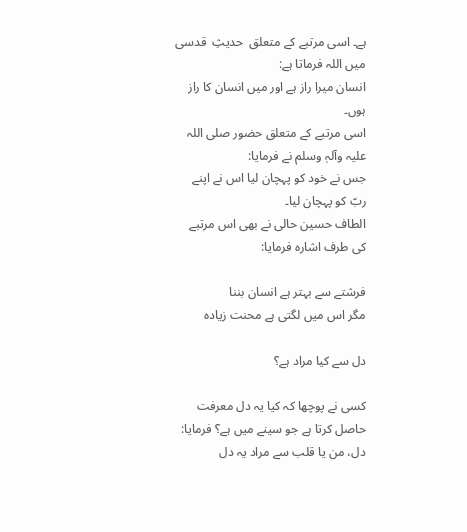ہے۔ اسی مرتبے کے متعلق  حدیثِ  قدسی میں اللہ فرماتا ہے:
انسان میرا راز ہے اور میں انسان کا راز ہوں۔
اسی مرتبے کے متعلق حضور صلی اللہ علیہ وآلہٖ وسلم نے فرمایا:
جس نے خود کو پہچان لیا اس نے اپنے ربّ کو پہچان لیا۔
الطاف حسین حالی نے بھی اس مرتبے کی طرف اشارہ فرمایا:

فرشتے سے بہتر ہے انسان بننا
مگر اس میں لگتی ہے محنت زیادہ

دل سے کیا مراد ہے؟

کسی نے پوچھا کہ کیا یہ دل معرفت حاصل کرتا ہے جو سینے میں ہے؟ فرمایا: دل، من یا قلب سے مراد یہ دل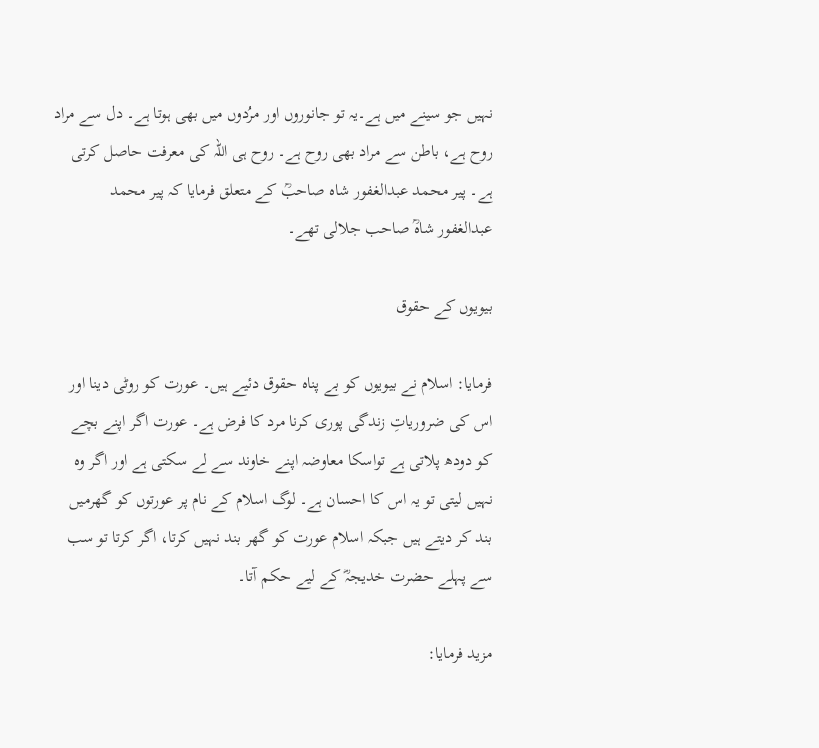نہیں جو سینے میں ہے۔یہ تو جانوروں اور مرُدوں میں بھی ہوتا ہے۔ دل سے مراد روح ہے، باطن سے مراد بھی روح ہے۔ روح ہی اللہ کی معرفت حاصل کرتی ہے۔ پیر محمد عبدالغفور شاہ صاحبؒ کے متعلق فرمایا کہ پیر محمد عبدالغفور شاہؒ صاحب جلالی تھے۔

بیویوں کے حقوق

فرمایا: اسلام نے بیویوں کو بے پناہ حقوق دئیے ہیں۔ عورت کو روٹی دینا اور اس کی ضروریاتِ زندگی پوری کرنا مرد کا فرض ہے۔ عورت اگر اپنے بچے کو دودھ پلاتی ہے تواسکا معاوضہ اپنے خاوند سے لے سکتی ہے اور اگر وہ نہیں لیتی تو یہ اس کا احسان ہے۔ لوگ اسلام کے نام پر عورتوں کو گھرمیں بند کر دیتے ہیں جبکہ اسلام عورت کو گھر بند نہیں کرتا، اگر کرتا تو سب سے پہلے حضرت خدیجہؓ کے لیے حکم آتا۔

مزید فرمایا: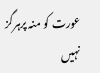عورت کو منہ پرہرگز نہیں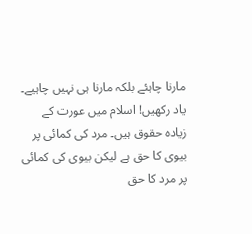مارنا چاہئے بلکہ مارنا ہی نہیں چاہیے۔ یاد رکھیں! اسلام میں عورت کے زیادہ حقوق ہیں۔ مرد کی کمائی پر بیوی کا حق ہے لیکن بیوی کی کمائی پر مرد کا حق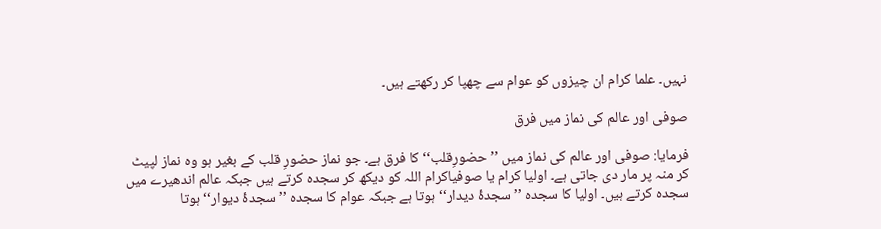نہیں۔ علما کرام ان چیزوں کو عوام سے چھپا کر رکھتے ہیں۔

صوفی اور عالم کی نماز میں فرق

فرمایا: صوفی اور عالم کی نماز میں ’’حضورِقلب‘‘ کا فرق ہے۔ جو نماز حضورِ قلب کے بغیر ہو وہ نماز لپیٹ کر منہ پر مار دی جاتی ہے۔ اولیا کرام یا صوفیاکرام اللہ کو دیکھ کر سجدہ کرتے ہیں جبکہ عالم اندھیرے میں سجدہ کرتے ہیں۔ اولیا کا سجدہ ’’سجدۂ دیدار‘‘ ہوتا ہے جبکہ عوام کا سجدہ ’’سجدۂ دیوار‘‘ ہوتا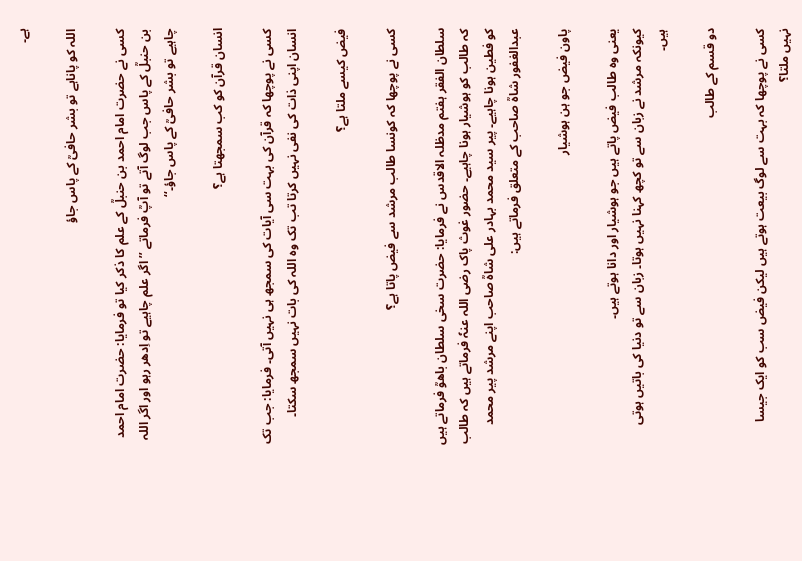ہے۔

اللہ کو پاناہے تو بشر حافیؒ کے پاس جاؤ

کسی نے حضرت امام احمد بن حنبلؒ کے علم کا ذکر کیا تو فرمایا: حضرت امام احمد بن حنبلؒ کے پاس جب لوگ آتے تو آپؒ فرماتے ’’اگر علم چاہیے تو اِدھر رہو اور اگر اللہ چاہیے تو بشر حافیؒ کے پاس جاؤ۔‘‘

انسان قرآن کو کب سمجھتا ہے؟

کسی نے پوچھا کہ قرآن کی بہت سی آیات کی سمجھ ہی نہیں آتی۔ فرمایا: جب تک انسان اپنی ذات کی نفی نہیں کرتا تب تک وہ اللہ کی بات نہیں سمجھ سکتا۔

فیض کیسے ملتا ہے؟

کسی نے پوچھا کہ کونسا طالب مرشد سے فیض پاتا ہے؟

سلطان الفقر ہفتم مدظلہ الاقدس نے فرمایا: حضرت سخی سلطان باھوؒ فرماتے ہیں کہ طالب کو ہوشیار ہونا چاہیے۔ حضور غوث پاک رضی اللہ عنہٗ فرماتے ہیں کہ طالب کو فطین ہونا چاہیے۔ پیر سید محمد بہادر علی شاہؒ صاحب اپنے مرشد پیر محمد عبدالغفور شاہؒ صاحب کے متعلق فرماتے ہیں:

پاون فیض جو ہن ہوشیار

یعنی وہ طالب فیض پاتے ہیں جو ہوشیار اور دانا ہوتے ہیں۔
کیونکہ مرشد نے زبان سے تو کچھ کہنا نہیں ہوتا۔ زبان سے تو دنیا کی باتیں ہوتی ہیں۔

دو قسم کے طالب

کسی نے پوچھا کہ بہت سے لوگ بیعت ہوتے ہیں لیکن فیض سب کو ایک جیسا نہیں ملتا؟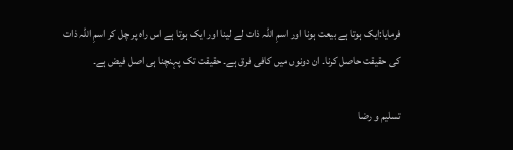فرمایا:ایک ہوتا ہے بیعت ہونا اور اسمِ اللہ ذات لے لینا اور ایک ہوتا ہے اس راہ پر چل کر اسمِ اللہ ذات کی حقیقت حاصل کرنا۔ ان دونوں میں کافی فرق ہے۔ حقیقت تک پہنچنا ہی اصل فیض ہے۔

تسلیم و رضا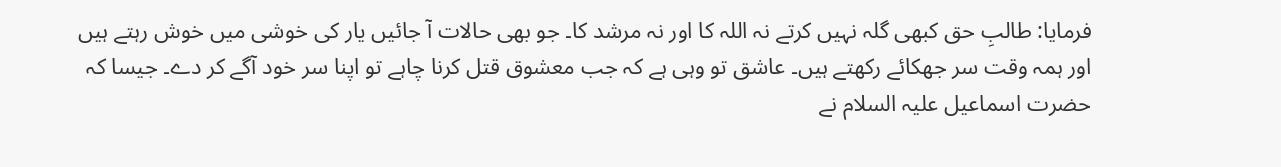فرمایا: طالبِ حق کبھی گلہ نہیں کرتے نہ اللہ کا اور نہ مرشد کا۔ جو بھی حالات آ جائیں یار کی خوشی میں خوش رہتے ہیں اور ہمہ وقت سر جھکائے رکھتے ہیں۔ عاشق تو وہی ہے کہ جب معشوق قتل کرنا چاہے تو اپنا سر خود آگے کر دے۔ جیسا کہ حضرت اسماعیل علیہ السلام نے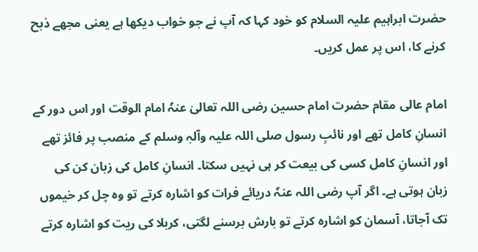حضرت ابراہیم علیہ السلام کو خود کہا کہ آپ نے جو خواب دیکھا ہے یعنی مجھے ذبح کرنے کا، اس پر عمل کریں۔

امام عالی مقام حضرت امام حسین رضی اللہ تعالیٰ عنہٗ امام الوقت اور اس دور کے انسانِ کامل تھے اور نائبِ رسول صلی اللہ علیہ وآلہٖ وسلم کے منصب پر فائز تھے اور انسانِ کامل کسی کی بیعت کر ہی نہیں سکتا۔ انسانِ کامل کی زبان کن کی زبان ہوتی ہے۔ اگر آپ رضی اللہ عنہٗ دریائے فرات کو اشارہ کرتے تو وہ چل کر خیموں تک آجاتا، آسمان کو اشارہ کرتے تو بارش برسنے لگتی، کربلا کی ریت کو اشارہ کرتے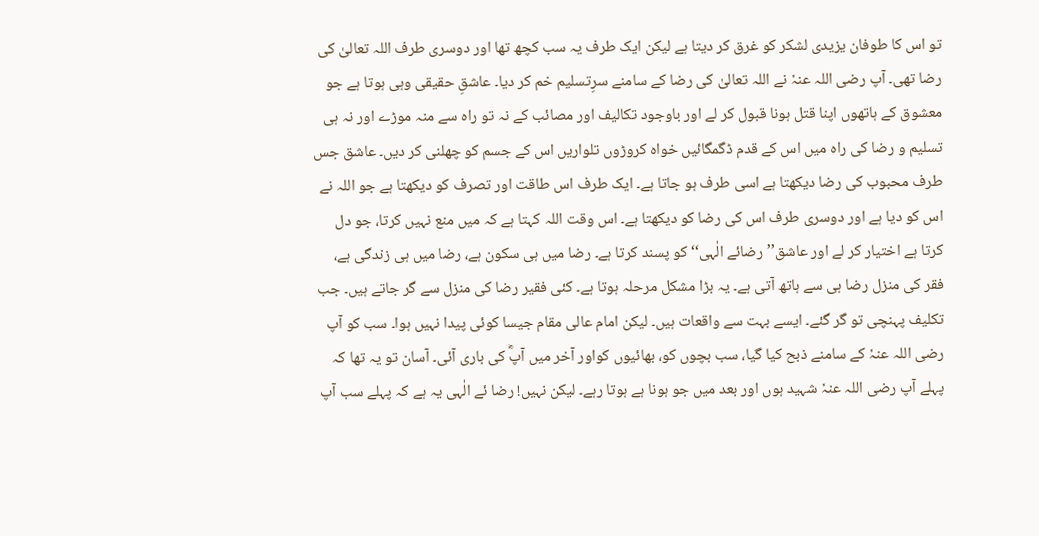تو اس کا طوفان یزیدی لشکر کو غرق کر دیتا ہے لیکن ایک طرف یہ سب کچھ تھا اور دوسری طرف اللہ تعالیٰ کی رضا تھی۔ آپ رضی اللہ عنہٗ نے اللہ تعالیٰ کی رضا کے سامنے سرِتسلیم خم کر دیا۔ عاشقِ حقیقی وہی ہوتا ہے جو معشوق کے ہاتھوں اپنا قتل ہونا قبول کر لے اور باوجود تکالیف اور مصائب کے نہ تو راہ سے منہ موڑے اور نہ ہی تسلیم و رضا کی راہ میں اس کے قدم ڈگمگائیں خواہ کروڑوں تلواریں اس کے جسم کو چھلنی کر دیں۔ عاشق جس طرف محبوب کی رضا دیکھتا ہے اسی طرف ہو جاتا ہے۔ ایک طرف اس طاقت اور تصرف کو دیکھتا ہے جو اللہ نے اس کو دیا ہے اور دوسری طرف اس کی رضا کو دیکھتا ہے۔ اس وقت اللہ کہتا ہے کہ میں منع نہیں کرتا، جو دل کرتا ہے اختیار کر لے اور عاشق’’ رضائے الٰہی‘‘ کو پسند کرتا ہے۔ رضا میں ہی سکون ہے، رضا میں ہی زندگی ہے، فقر کی منزل رضا ہی سے ہاتھ آتی ہے۔ یہ بڑا مشکل مرحلہ ہوتا ہے۔ کئی فقیر رضا کی منزل سے گر جاتے ہیں۔ جب تکلیف پہنچی تو گر گئے۔ ایسے بہت سے واقعات ہیں۔ لیکن امام عالی مقام جیسا کوئی پیدا نہیں ہوا۔ سب کو آپ رضی اللہ عنہٗ کے سامنے ذبح کیا گیا، سب بچوں کو، بھائیوں کواور آخر میں آپؓ کی باری آئی۔ آسان تو یہ تھا کہ پہلے آپ رضی اللہ عنہٗ شہید ہوں اور بعد میں جو ہونا ہے ہوتا رہے۔ لیکن نہیں! رضا ئے الٰہی یہ ہے کہ پہلے سب آپ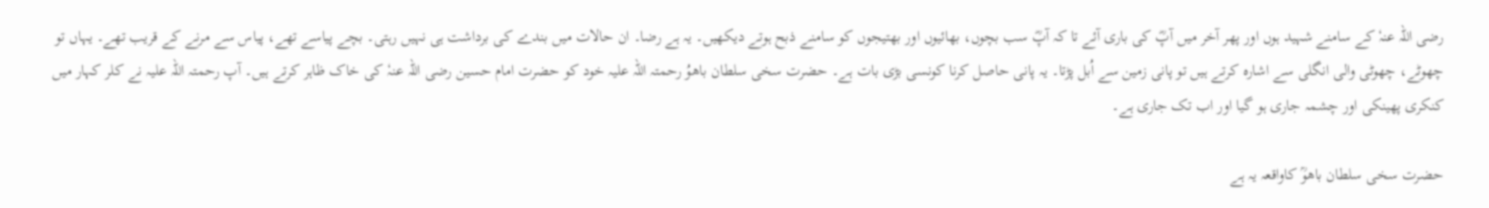رضی اللہ عنہٗ کے سامنے شہید ہوں اور پھر آخر میں آپؓ کی باری آئے تا کہ آپؓ سب بچوں، بھائیوں اور بھتیجوں کو سامنے ذبح ہوتے دیکھیں۔ یہ ہے رضا۔ ان حالات میں بندے کی برداشت ہی نہیں رہتی۔ بچے پیاسے تھے، پیاس سے مرنے کے قریب تھے۔ یہاں تو چھوٹے، چھوٹی والی انگلی سے اشارہ کرتے ہیں تو پانی زمین سے اُبل پڑتا۔ یہ پانی حاصل کرنا کونسی بڑی بات ہے۔ حضرت سخی سلطان باھوُ رحمتہ اللہ علیہ خود کو حضرت امام حسین رضی اللہ عنہٗ کی خاک ظاہر کرتے ہیں۔ آپ رحمتہ اللہ علیہ نے کلر کہار میں کنکری پھینکی اور چشمہ جاری ہو گیا اور اب تک جاری ہے۔

حضرت سخی سلطان باھوؒ کاواقعہ یہ ہے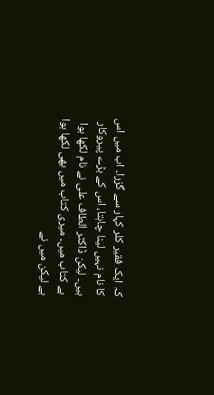کہ ایک فقیر کلر کہار سے گزرا۔ اب میں اس کا نام نہیں لینا چاہتا، اس کے بڑے پیروکار ہیں۔ لیکن ڈاکٹر الطاف علی نے نام لکھا ہوا ہے کتاب میں۔ میری کتاب میں بھی لکھا ہوا ہے لیکن میں نے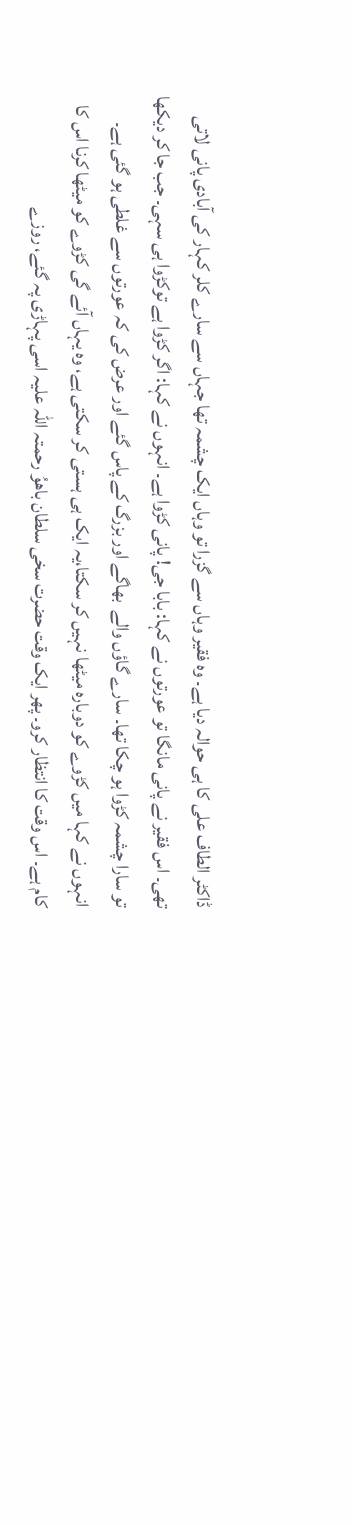ڈاکٹر الطاف علی کا ہی حوالہ دیا ہے۔ وہ فقیر وہاں سے گزرا تو وہاں ایک چشمہ تھا جہاں سے سارے کلر کہار کی آبادی پانی لاتی تھی۔ اس فقیر نے پانی مانگا تو عورتوں نے کہا: بابا جی! پانی کڑوا ہے۔ انہوں نے کہا: اگر کڑوا ہے توکڑوا ہی سہی۔ جب جا کر دیکھا تو سارا چشمہ کڑوا ہو چکا تھا۔ سارے گاؤں والے  بھاگے اور بزرگ کے پاس گئے اور عرض کی کہ عورتوں سے غلطی ہو گئی ہے۔ انہوں نے کہا میں کڑوے کو دوبارہ میٹھا نہیں کر سکتا،یہ ایک ہی ہستی کر سکتی ہے، وہ یہاں آئے گی کڑوے کو میٹھا کرنا اس کا کام ہے۔ اس وقت کا انتظار کرو۔ پھر ایک وقت حضرت سخی سلطان باھوُ رحمتہ اللہ علیہ اسی پہاڑی پہ گئے، روزے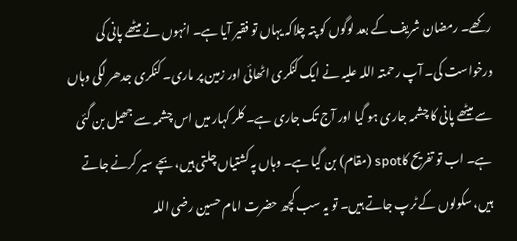رکھے۔ رمضان شریف کے بعد لوگوں کو پتہ چلاکہ یہاں تو فقیر آیا ہے۔ انہوں نے میٹھے پانی کی درخواست کی۔ آپ رحمتہ اللہ علیہ نے ایک کنکری اٹھائی اور زمین پر ماری۔ کنکری جدھر لگی وہاں سے میٹھے پانی کا چشمہ جاری ہو گیا اور آج تک جاری ہے۔ کلر کہار میں اس چشمہ سے جھیل بن گئی ہے۔ اب تو تفریح کاspot (مقام) بن گیا ہے۔ وہاں پہ کشتیاں چلتی ہیں، بچے سیر کرنے جاتے ہیں، سکولوں کے ٹرپ جاتے ہیں۔ تو یہ سب کچھ حضرت امام حسین رضی اللہ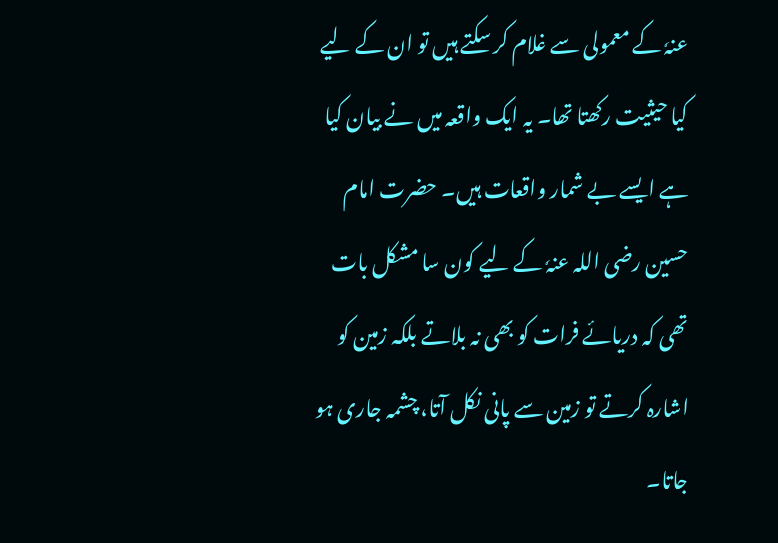عنہٗ کے معمولی سے غلام کر سکتے ہیں تو ان کے لیے کیا حیثیت رکھتا تھا۔ یہ ایک واقعہ میں نے بیان کیا ہے ایسے بے شمار واقعات ہیں۔ حضرت امام حسین رضی اللہ عنہٗ کے لیے کون سا مشکل بات تھی کہ دریائے فرات کو بھی نہ بلاتے بلکہ زمین کو اشارہ کرتے تو زمین سے پانی نکل آتا، چشمہ جاری ہو جاتا۔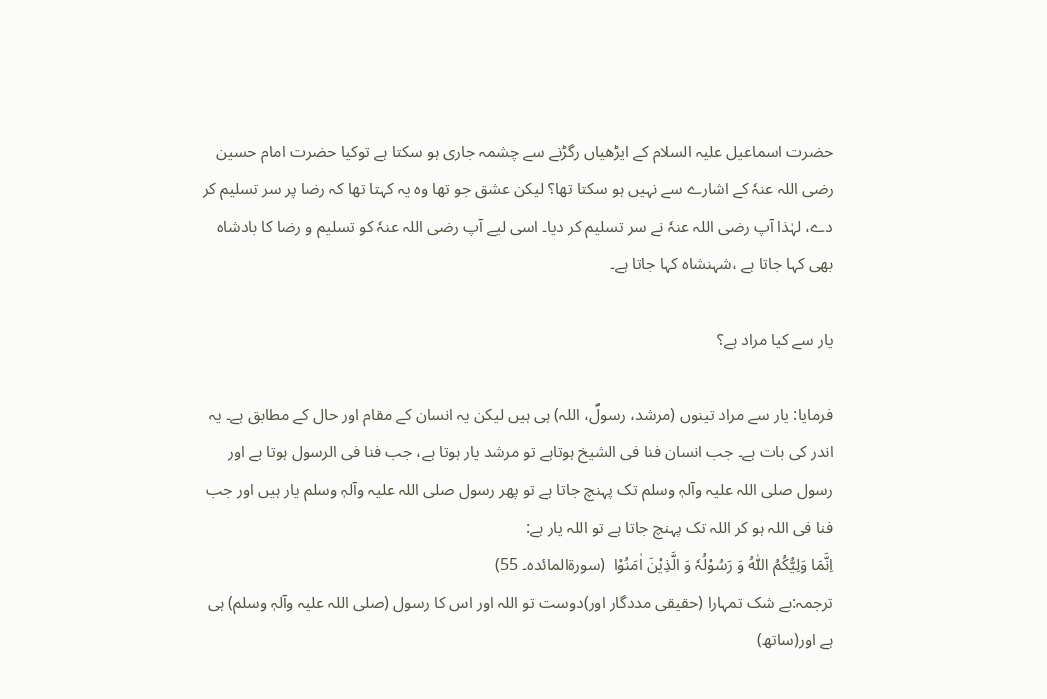حضرت اسماعیل علیہ السلام کے ایڑھیاں رگڑنے سے چشمہ جاری ہو سکتا ہے توکیا حضرت امام حسین رضی اللہ عنہٗ کے اشارے سے نہیں ہو سکتا تھا؟ لیکن عشق جو تھا وہ یہ کہتا تھا کہ رضا پر سر تسلیم کر دے، لہٰذا آپ رضی اللہ عنہٗ نے سر تسلیم کر دیا۔ اسی لیے آپ رضی اللہ عنہٗ کو تسلیم و رضا کا بادشاہ بھی کہا جاتا ہے ،شہنشاہ کہا جاتا ہے۔

یار سے کیا مراد ہے؟

فرمایا: یار سے مراد تینوں (مرشد، رسولؐ، اللہ) ہی ہیں لیکن یہ انسان کے مقام اور حال کے مطابق ہے۔ یہ اندر کی بات ہے۔ جب انسان فنا فی الشیخ ہوتاہے تو مرشد یار ہوتا ہے، جب فنا فی الرسول ہوتا ہے اور رسول صلی اللہ علیہ وآلہٖ وسلم تک پہنچ جاتا ہے تو پھر رسول صلی اللہ علیہ وآلہٖ وسلم یار ہیں اور جب فنا فی اللہ ہو کر اللہ تک پہنچ جاتا ہے تو اللہ یار ہے:
اِنَّمَا وَلِیُّکُمُ اللّٰہُ وَ رَسُوْلُہٗ وَ الَّذِیْنَ اٰمَنُوْا  (سورۃالمائدہ۔ 55)
ترجمہ:بے شک تمہارا (حقیقی مددگار اور)دوست تو اللہ اور اس کا رسول (صلی اللہ علیہ وآلہٖ وسلم) ہی ہے اور(ساتھ)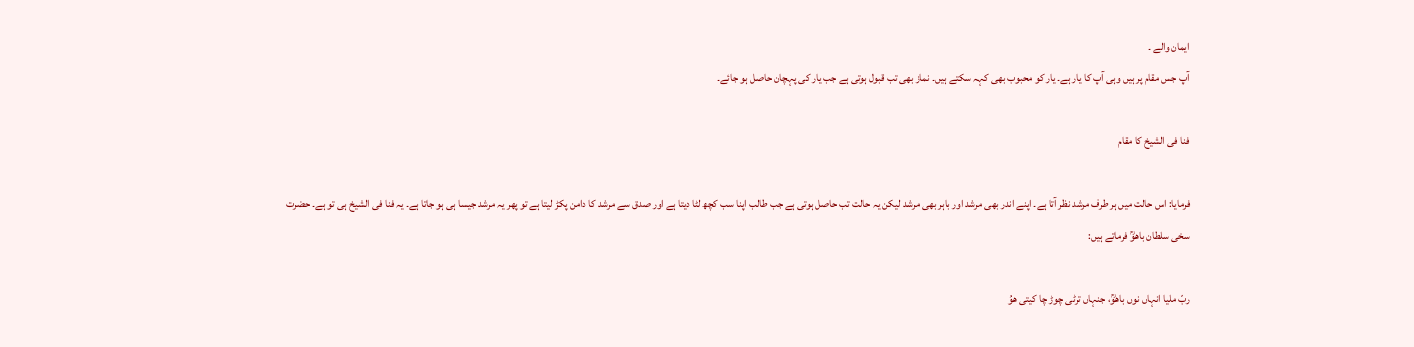ایمان والے ۔
آپ جس مقام پر ہیں وہی آپ کا یار ہے۔ یار کو محبوب بھی کہہ سکتے ہیں۔ نماز بھی تب قبول ہوتی ہے جب یار کی پہچان حاصل ہو جائے۔

فنا فی الشیخ کا مقام

فرمایا: اس حالت میں ہر طرف مرشد نظر آتا ہے۔ اپنے اندر بھی مرشد اور باہر بھی مرشد لیکن یہ حالت تب حاصل ہوتی ہے جب طالب اپنا سب کچھ لٹا دیتا ہے اور صدق سے مرشد کا دامن پکڑ لیتا ہے تو پھر یہ مرشد جیسا ہی ہو جاتا ہے۔ یہ فنا فی الشیخ ہی تو ہے۔ حضرت سخی سلطان باھوؒ فرماتے ہیں:

ربّ ملیا انہاں نوں باھوؒ، جنہاں ترٹی چوڑ چا کیتی ھوُ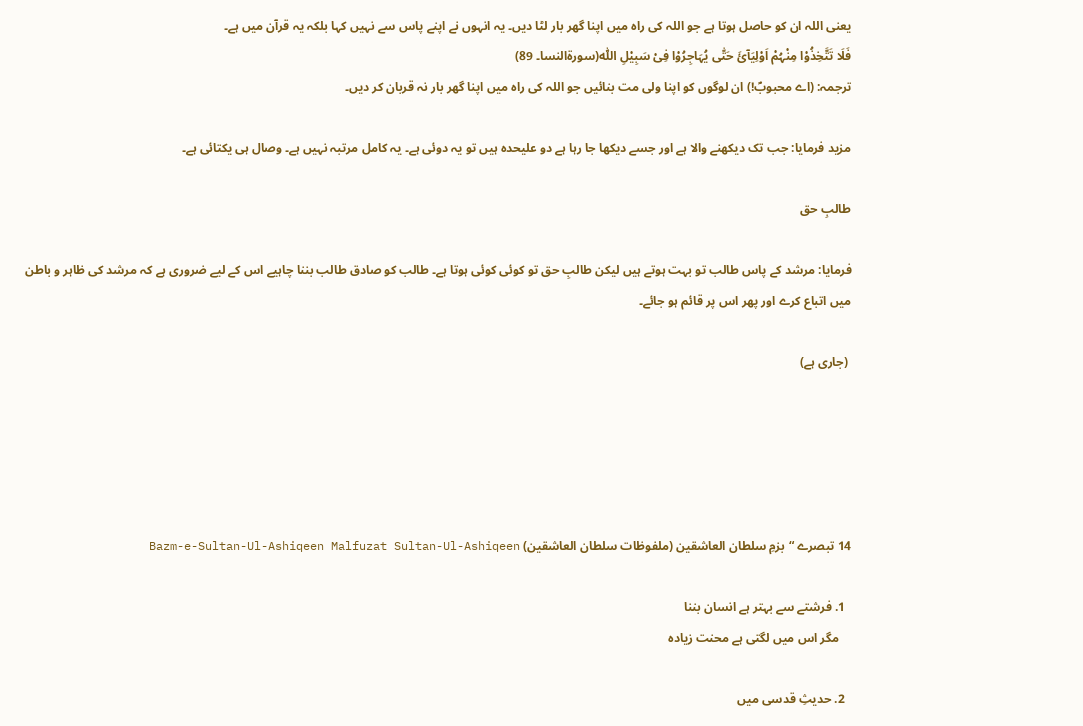یعنی اللہ ان کو حاصل ہوتا ہے جو اللہ کی راہ میں اپنا گھر بار لٹا دیں۔ یہ انہوں نے اپنے پاس سے نہیں کہا بلکہ یہ قرآن میں ہے۔
فَلَا تَتَّخِذُوْا مِنْہُمْ اَوْلِیَآئَ حَتّٰی یُہَاجِرُوْا فِیْ سَبِیْلِ اللّٰہ(سورۃالنسا۔ 89)
ترجمہ: (اے محبوبؐ!) ان لوگوں کو اپنا ولی مت بنائیں جو اللہ کی راہ میں اپنا گھر بار نہ قربان کر دیں۔

مزید فرمایا: جب تک دیکھنے والا ہے اور جسے دیکھا جا رہا ہے دو علیحدہ ہیں تو یہ دوئی ہے۔ یہ کامل مرتبہ نہیں ہے۔ وصال ہی یکتائی ہے۔

طالبِ حق

فرمایا: مرشد کے پاس طالب تو بہت ہوتے ہیں لیکن طالبِ حق تو کوئی کوئی ہوتا ہے۔ طالب کو صادق طالب بننا چاہیے اس کے لیے ضروری ہے کہ مرشد کی ظاہر و باطن میں اتباع کرے اور پھر اس پر قائم ہو جائے۔

 (جاری ہے)





14 تبصرے “بزمِ سلطان العاشقین (ملفوظات سلطان العاشقین) Bazm-e-Sultan-Ul-Ashiqeen Malfuzat Sultan-Ul-Ashiqeen

  1. فرشتے سے بہتر ہے انسان بننا
    مگر اس میں لگتی ہے محنت زیادہ

  2. حدیثِ قدسی میں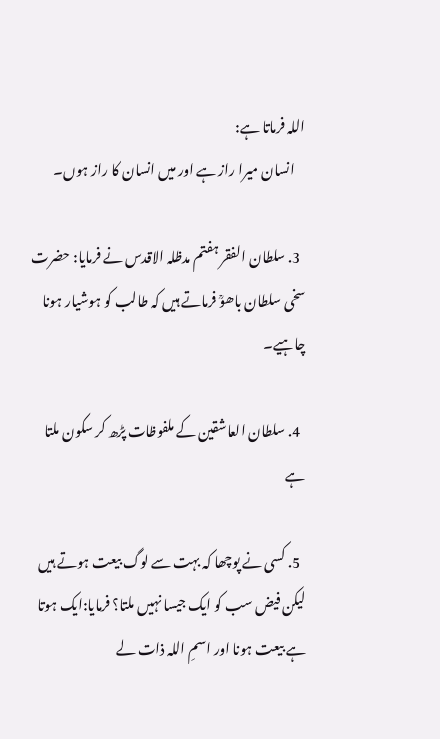اللہ فرماتا ہے:
    انسان میرا راز ہے اور میں انسان کا راز ہوں۔

  3. سلطان الفقر ہفتم مدظلہ الاقدس نے فرمایا: حضرت سخی سلطان باھوؒ فرماتے ہیں کہ طالب کو ہوشیار ہونا چاہیے۔

  4. سلطان العاشقین کے ملفوظات پڑھ کر سکون ملتا ہے

  5. کسی نے پوچھا کہ بہت سے لوگ بیعت ہوتے ہیں لیکن فیض سب کو ایک جیسا نہیں ملتا؟ فرمایا:ایک ہوتا ہے بیعت ہونا اور اسمِ اللہ ذات لے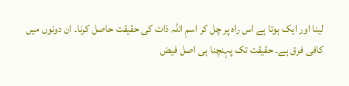لینا اور ایک ہوتا ہے اس راہ پر چل کر اسمِ اللہ ذات کی حقیقت حاصل کرنا۔ ان دونوں میں کافی فرق ہے۔ حقیقت تک پہنچنا ہی اصل فیض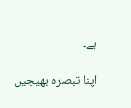ہے۔

اپنا تبصرہ بھیجیں